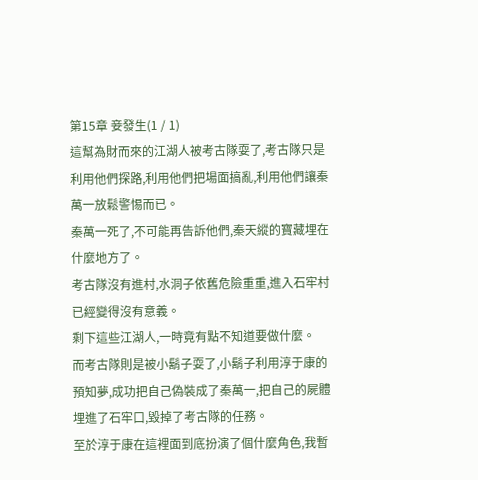第15章 妾發生(1 / 1)
這幫為財而來的江湖人被考古隊耍了,考古隊只是利用他們探路,利用他們把場面搞亂,利用他們讓秦萬一放鬆警惕而已。
秦萬一死了,不可能再告訴他們,秦天縱的寶藏埋在什麼地方了。
考古隊沒有進村,水洞子依舊危險重重,進入石牢村已經變得沒有意義。
剩下這些江湖人,一時竟有點不知道要做什麼。
而考古隊則是被小鬍子耍了,小鬍子利用淳于康的預知夢,成功把自己偽裝成了秦萬一,把自己的屍體埋進了石牢口,毀掉了考古隊的任務。
至於淳于康在這裡面到底扮演了個什麼角色,我暫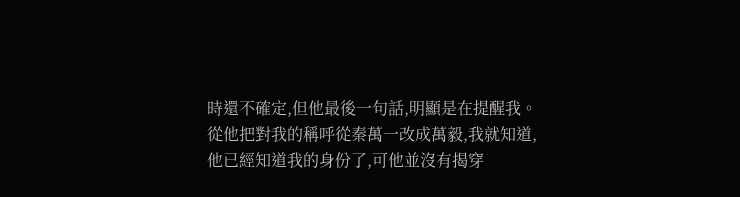時還不確定,但他最後一句話,明顯是在提醒我。
從他把對我的稱呼從秦萬一改成萬毅,我就知道,他已經知道我的身份了,可他並沒有揭穿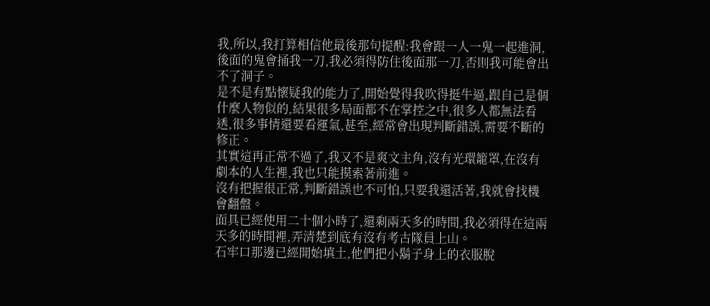我,所以,我打算相信他最後那句提醒:我會跟一人一鬼一起進洞,後面的鬼會捅我一刀,我必須得防住後面那一刀,否則我可能會出不了洞子。
是不是有點懷疑我的能力了,開始覺得我吹得挺牛逼,跟自己是個什麼人物似的,結果很多局面都不在掌控之中,很多人都無法看透,很多事情還要看運氣,甚至,經常會出現判斷錯誤,需要不斷的修正。
其實這再正常不過了,我又不是爽文主角,沒有光環籠罩,在沒有劇本的人生裡,我也只能摸索著前進。
沒有把握很正常,判斷錯誤也不可怕,只要我還活著,我就會找機會翻盤。
面具已經使用二十個小時了,還剩兩天多的時間,我必須得在這兩天多的時間裡,弄清楚到底有沒有考古隊員上山。
石牢口那邊已經開始填土,他們把小鬍子身上的衣服脫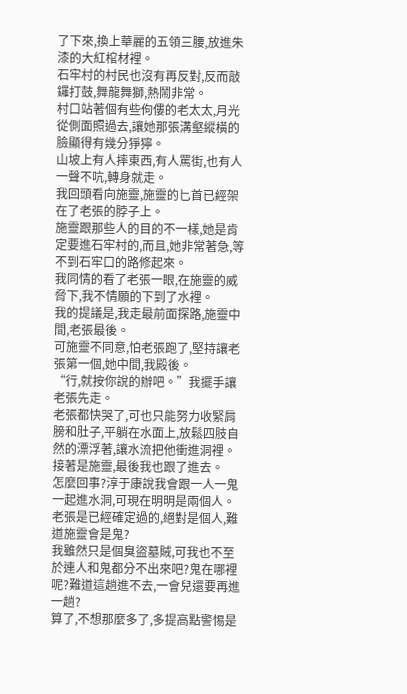了下來,換上華麗的五領三腰,放進朱漆的大紅棺材裡。
石牢村的村民也沒有再反對,反而敲鑼打鼓,舞龍舞獅,熱鬧非常。
村口站著個有些佝僂的老太太,月光從側面照過去,讓她那張溝壑縱橫的臉顯得有幾分猙獰。
山坡上有人摔東西,有人罵街,也有人一聲不吭,轉身就走。
我回頭看向施靈,施靈的匕首已經架在了老張的脖子上。
施靈跟那些人的目的不一樣,她是肯定要進石牢村的,而且,她非常著急,等不到石牢口的路修起來。
我同情的看了老張一眼,在施靈的威脅下,我不情願的下到了水裡。
我的提議是,我走最前面探路,施靈中間,老張最後。
可施靈不同意,怕老張跑了,堅持讓老張第一個,她中間,我殿後。
“行,就按你說的辦吧。”我擺手讓老張先走。
老張都快哭了,可也只能努力收緊肩膀和肚子,平躺在水面上,放鬆四肢自然的漂浮著,讓水流把他衝進洞裡。
接著是施靈,最後我也跟了進去。
怎麼回事?淳于康說我會跟一人一鬼一起進水洞,可現在明明是兩個人。老張是已經確定過的,絕對是個人,難道施靈會是鬼?
我雖然只是個臭盜墓賊,可我也不至於連人和鬼都分不出來吧?鬼在哪裡呢?難道這趟進不去,一會兒還要再進一趟?
算了,不想那麼多了,多提高點警惕是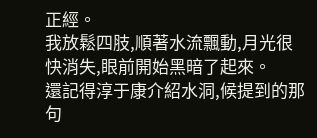正經。
我放鬆四肢,順著水流飄動,月光很快消失,眼前開始黑暗了起來。
還記得淳于康介紹水洞,候提到的那句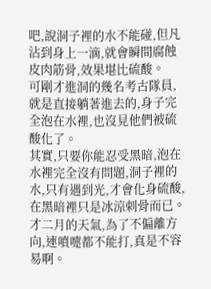吧,說洞子裡的水不能碰,但凡沾到身上一滴,就會瞬間腐蝕皮肉筋骨,效果堪比硫酸。
可剛才進洞的幾名考古隊員,就是直接躺著進去的,身子完全泡在水裡,也沒見他們被硫酸化了。
其實,只要你能忍受黑暗,泡在水裡完全沒有問題,洞子裡的水,只有遇到光,才會化身硫酸,在黑暗裡只是冰涼刺骨而已。
才二月的天氣,為了不偏離方向,連噴嚏都不能打,真是不容易啊。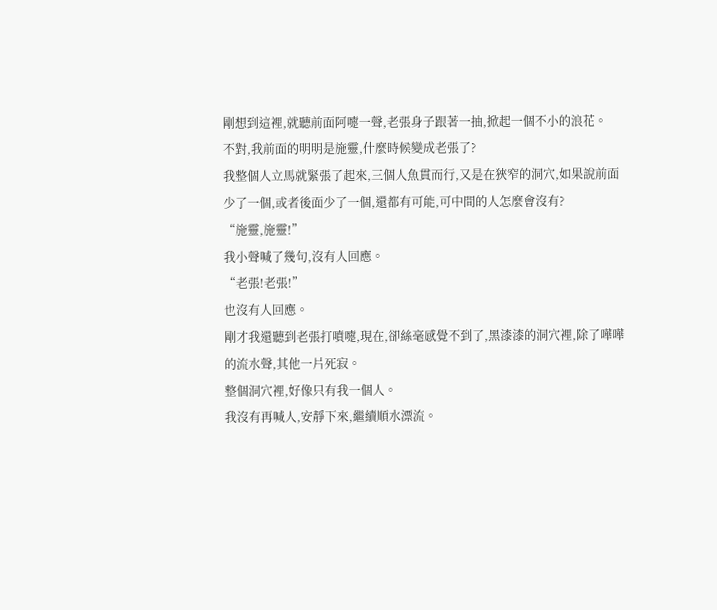剛想到這裡,就聽前面阿嚏一聲,老張身子跟著一抽,掀起一個不小的浪花。
不對,我前面的明明是施靈,什麼時候變成老張了?
我整個人立馬就緊張了起來,三個人魚貫而行,又是在狹窄的洞穴,如果說前面少了一個,或者後面少了一個,還都有可能,可中間的人怎麼會沒有?
“施靈,施靈!”
我小聲喊了幾句,沒有人回應。
“老張!老張!”
也沒有人回應。
剛才我還聽到老張打噴嚏,現在,卻絲毫感覺不到了,黑漆漆的洞穴裡,除了嘩嘩的流水聲,其他一片死寂。
整個洞穴裡,好像只有我一個人。
我沒有再喊人,安靜下來,繼續順水漂流。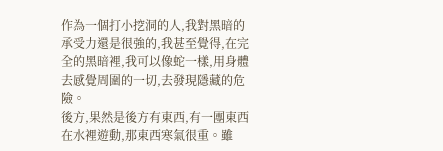作為一個打小挖洞的人,我對黑暗的承受力還是很強的,我甚至覺得,在完全的黑暗裡,我可以像蛇一樣,用身體去感覺周圍的一切,去發現隱藏的危險。
後方,果然是後方有東西,有一團東西在水裡遊動,那東西寒氣很重。雖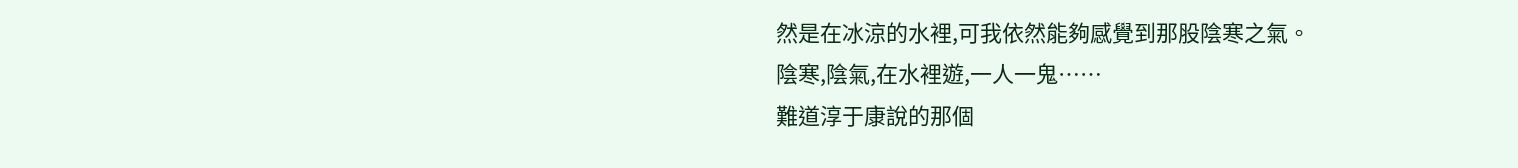然是在冰涼的水裡,可我依然能夠感覺到那股陰寒之氣。
陰寒,陰氣,在水裡遊,一人一鬼……
難道淳于康說的那個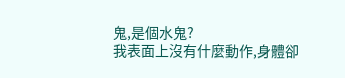鬼,是個水鬼?
我表面上沒有什麼動作,身體卻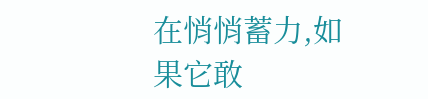在悄悄蓄力,如果它敢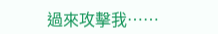過來攻擊我……